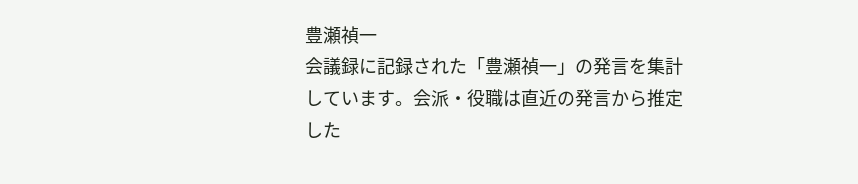豊瀬禎一
会議録に記録された「豊瀬禎一」の発言を集計しています。会派・役職は直近の発言から推定した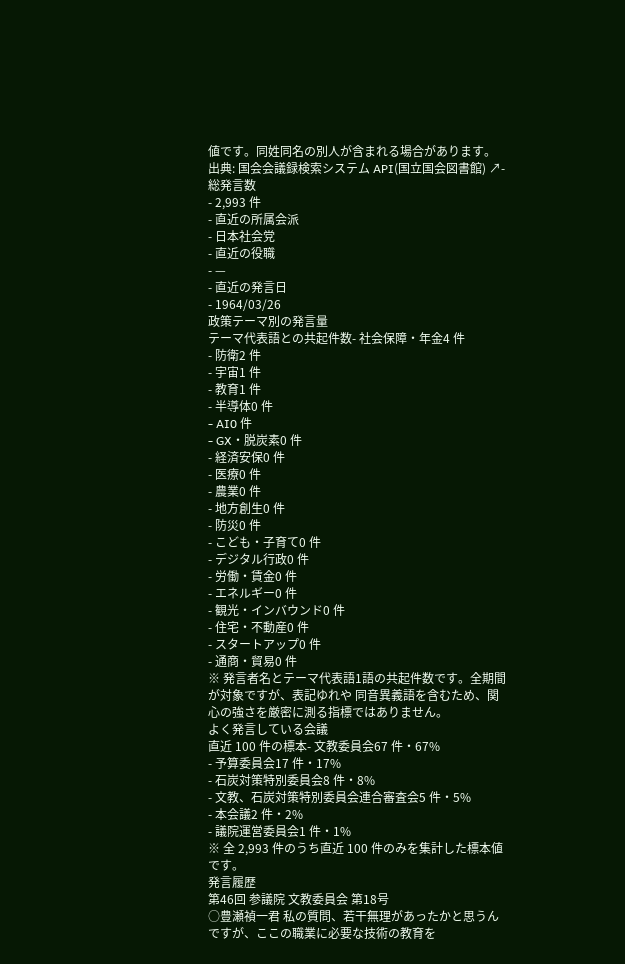値です。同姓同名の別人が含まれる場合があります。
出典: 国会会議録検索システム API(国立国会図書館) ↗- 総発言数
- 2,993 件
- 直近の所属会派
- 日本社会党
- 直近の役職
- —
- 直近の発言日
- 1964/03/26
政策テーマ別の発言量
テーマ代表語との共起件数- 社会保障・年金4 件
- 防衛2 件
- 宇宙1 件
- 教育1 件
- 半導体0 件
- AI0 件
- GX・脱炭素0 件
- 経済安保0 件
- 医療0 件
- 農業0 件
- 地方創生0 件
- 防災0 件
- こども・子育て0 件
- デジタル行政0 件
- 労働・賃金0 件
- エネルギー0 件
- 観光・インバウンド0 件
- 住宅・不動産0 件
- スタートアップ0 件
- 通商・貿易0 件
※ 発言者名とテーマ代表語1語の共起件数です。全期間が対象ですが、表記ゆれや 同音異義語を含むため、関心の強さを厳密に測る指標ではありません。
よく発言している会議
直近 100 件の標本- 文教委員会67 件・67%
- 予算委員会17 件・17%
- 石炭対策特別委員会8 件・8%
- 文教、石炭対策特別委員会連合審査会5 件・5%
- 本会議2 件・2%
- 議院運営委員会1 件・1%
※ 全 2,993 件のうち直近 100 件のみを集計した標本値です。
発言履歴
第46回 参議院 文教委員会 第18号
○豊瀬禎一君 私の質問、若干無理があったかと思うんですが、ここの職業に必要な技術の教育を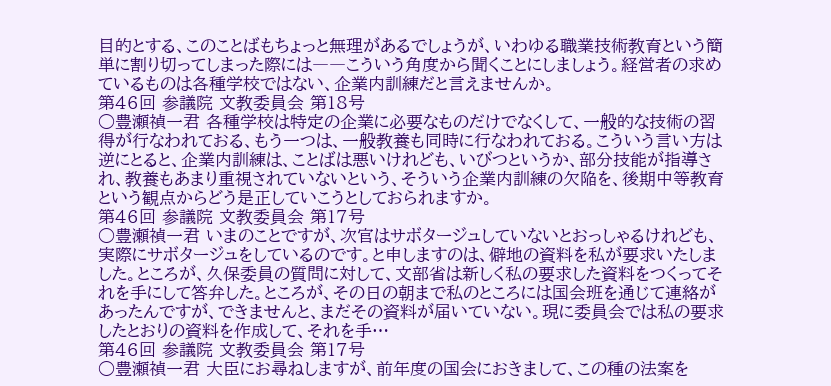目的とする、このことばもちょっと無理があるでしょうが、いわゆる職業技術教育という簡単に割り切ってしまった際には――こういう角度から聞くことにしましょう。経営者の求めているものは各種学校ではない、企業内訓練だと言えませんか。
第46回 参議院 文教委員会 第18号
○豊瀬禎一君 各種学校は特定の企業に必要なものだけでなくして、一般的な技術の習得が行なわれておる、もう一つは、一般教養も同時に行なわれておる。こういう言い方は逆にとると、企業内訓練は、ことばは悪いけれども、いびつというか、部分技能が指導され、教養もあまり重視されていないという、そういう企業内訓練の欠陥を、後期中等教育という観点からどう是正していこうとしておられますか。
第46回 参議院 文教委員会 第17号
○豊瀬禎一君 いまのことですが、次官はサボタージュしていないとおっしゃるけれども、実際にサボタージュをしているのです。と申しますのは、僻地の資料を私が要求いたしました。ところが、久保委員の質問に対して、文部省は新しく私の要求した資料をつくってそれを手にして答弁した。ところが、その日の朝まで私のところには国会班を通じて連絡があったんですが、できませんと、まだその資料が届いていない。現に委員会では私の要求したとおりの資料を作成して、それを手…
第46回 参議院 文教委員会 第17号
○豊瀬禎一君 大臣にお尋ねしますが、前年度の国会におきまして、この種の法案を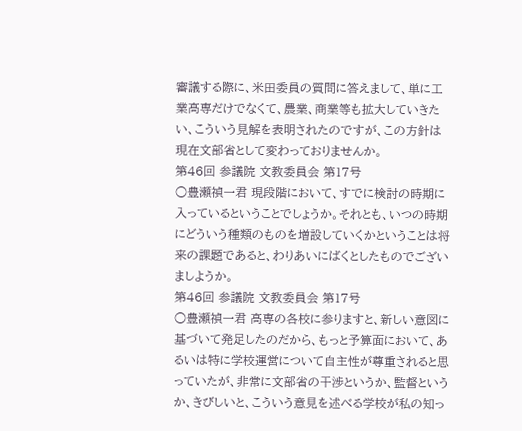審議する際に、米田委員の質問に答えまして、単に工業高専だけでなくて、農業、商業等も拡大していきたい、こういう見解を表明されたのですが、この方針は現在文部省として変わっておりませんか。
第46回 参議院 文教委員会 第17号
○豊瀬禎一君 現段階において、すでに検討の時期に入っているということでしょうか。それとも、いつの時期にどういう種類のものを増設していくかということは将来の課題であると、わりあいにばくとしたものでございましようか。
第46回 参議院 文教委員会 第17号
○豊瀬禎一君 高専の各校に参りますと、新しい意図に基づいて発足したのだから、もっと予算面において、あるいは特に学校運営について自主性が尊重されると思っていたが、非常に文部省の干渉というか、監督というか、きびしいと、こういう意見を述べる学校が私の知っ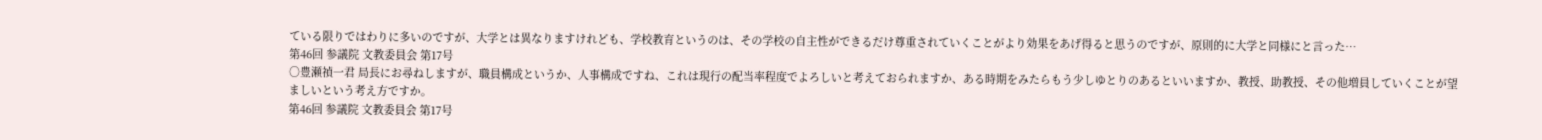ている限りではわりに多いのですが、大学とは異なりますけれども、学校教育というのは、その学校の自主性ができるだけ尊重されていくことがより効果をあげ得ると思うのですが、原則的に大学と同様にと言った…
第46回 参議院 文教委員会 第17号
○豊瀬禎一君 局長にお尋ねしますが、職員構成というか、人事構成ですね、これは現行の配当率程度でよろしいと考えておられますか、ある時期をみたらもう少しゆとりのあるといいますか、教授、助教授、その他増員していくことが望ましいという考え方ですか。
第46回 参議院 文教委員会 第17号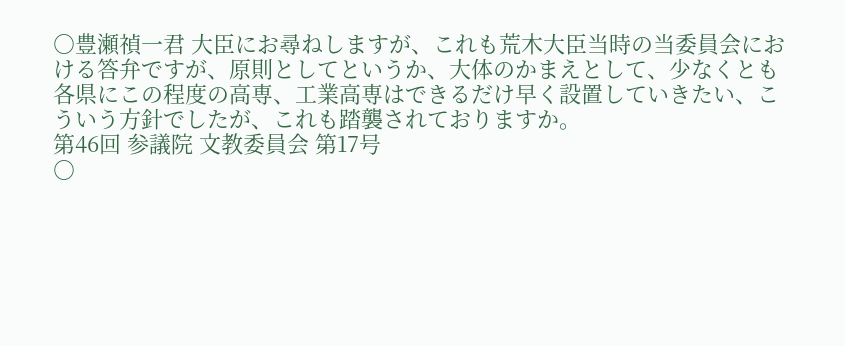○豊瀬禎一君 大臣にお尋ねしますが、これも荒木大臣当時の当委員会における答弁ですが、原則としてというか、大体のかまえとして、少なくとも各県にこの程度の高専、工業高専はできるだけ早く設置していきたい、こういう方針でしたが、これも踏襲されておりますか。
第46回 参議院 文教委員会 第17号
○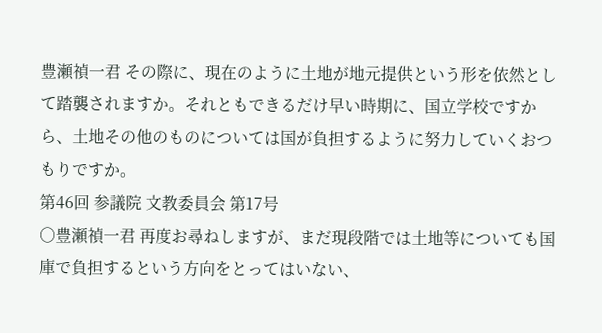豊瀬禎一君 その際に、現在のように土地が地元提供という形を依然として踏襲されますか。それともできるだけ早い時期に、国立学校ですから、土地その他のものについては国が負担するように努力していくおつもりですか。
第46回 参議院 文教委員会 第17号
○豊瀬禎一君 再度お尋ねしますが、まだ現段階では土地等についても国庫で負担するという方向をとってはいない、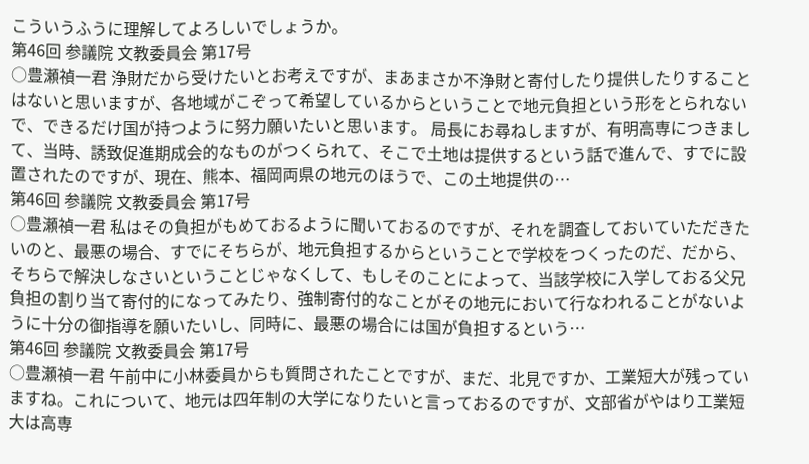こういうふうに理解してよろしいでしょうか。
第46回 参議院 文教委員会 第17号
○豊瀬禎一君 浄財だから受けたいとお考えですが、まあまさか不浄財と寄付したり提供したりすることはないと思いますが、各地域がこぞって希望しているからということで地元負担という形をとられないで、できるだけ国が持つように努力願いたいと思います。 局長にお尋ねしますが、有明高専につきまして、当時、誘致促進期成会的なものがつくられて、そこで土地は提供するという話で進んで、すでに設置されたのですが、現在、熊本、福岡両県の地元のほうで、この土地提供の…
第46回 参議院 文教委員会 第17号
○豊瀬禎一君 私はその負担がもめておるように聞いておるのですが、それを調査しておいていただきたいのと、最悪の場合、すでにそちらが、地元負担するからということで学校をつくったのだ、だから、そちらで解決しなさいということじゃなくして、もしそのことによって、当該学校に入学しておる父兄負担の割り当て寄付的になってみたり、強制寄付的なことがその地元において行なわれることがないように十分の御指導を願いたいし、同時に、最悪の場合には国が負担するという…
第46回 参議院 文教委員会 第17号
○豊瀬禎一君 午前中に小林委員からも質問されたことですが、まだ、北見ですか、工業短大が残っていますね。これについて、地元は四年制の大学になりたいと言っておるのですが、文部省がやはり工業短大は高専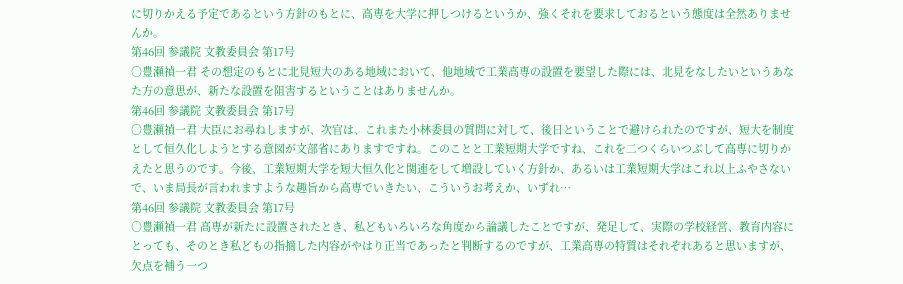に切りかえる予定であるという方針のもとに、高専を大学に押しつけるというか、強くそれを要求しておるという態度は全然ありませんか。
第46回 参議院 文教委員会 第17号
○豊瀬禎一君 その想定のもとに北見短大のある地域において、他地域で工業高専の設置を要望した際には、北見をなしたいというあなた方の意思が、新たな設置を阻害するということはありませんか。
第46回 参議院 文教委員会 第17号
○豊瀬禎一君 大臣にお尋ねしますが、次官は、これまた小林委員の質問に対して、後日ということで避けられたのですが、短大を制度として恒久化しようとする意図が文部省にありますですね。このことと工業短期大学ですね、これを二つくらいつぶして高専に切りかえたと思うのです。今後、工業短期大学を短大恒久化と関連をして増設していく方針か、あるいは工業短期大学はこれ以上ふやさないで、いま局長が言われますような趣旨から高専でいきたい、こういうお考えか、いずれ…
第46回 参議院 文教委員会 第17号
○豊瀬禎一君 高専が新たに設置されたとき、私どもいろいろな角度から論議したことですが、発足して、実際の学校経営、教育内容にとっても、そのとき私どもの指摘した内容がやはり正当であったと判断するのですが、工業高専の特質はそれぞれあると思いますが、欠点を補う一つ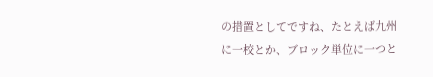の措置としてですね、たとえば九州に一校とか、ブロック単位に一つと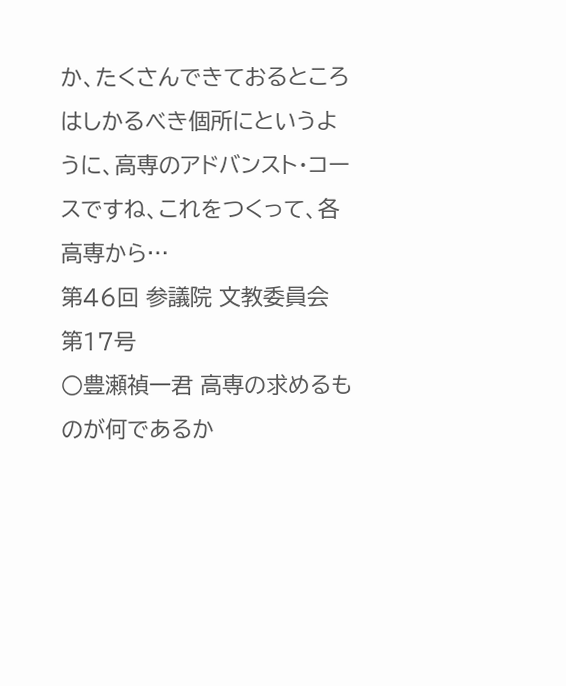か、たくさんできておるところはしかるべき個所にというように、高専のアドバンスト・コースですね、これをつくって、各高専から…
第46回 参議院 文教委員会 第17号
○豊瀬禎一君 高専の求めるものが何であるか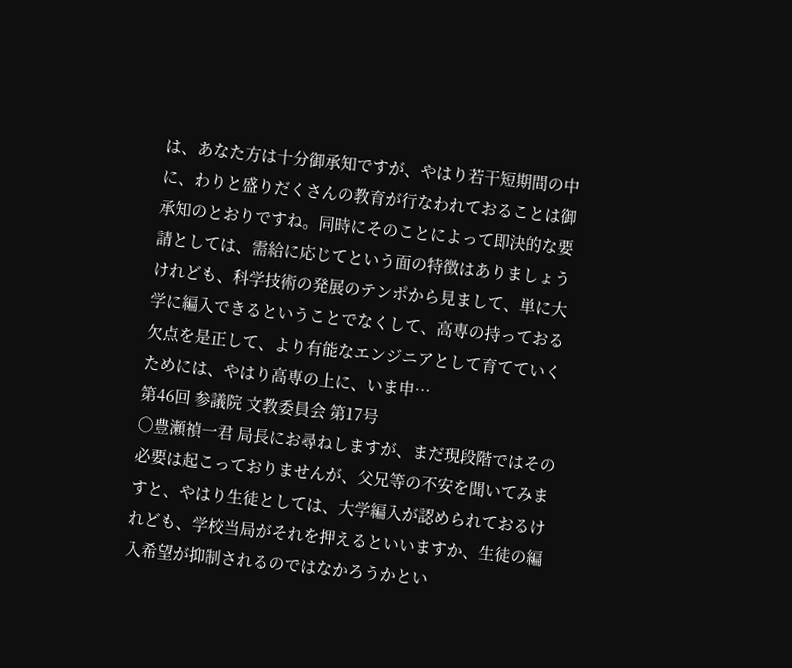は、あなた方は十分御承知ですが、やはり若干短期間の中に、わりと盛りだくさんの教育が行なわれておることは御承知のとおりですね。同時にそのことによって即決的な要請としては、需給に応じてという面の特徴はありましょうけれども、科学技術の発展のテンポから見まして、単に大学に編入できるということでなくして、高専の持っておる欠点を是正して、より有能なエンジニアとして育てていくためには、やはり高専の上に、いま申…
第46回 参議院 文教委員会 第17号
○豊瀬禎一君 局長にお尋ねしますが、まだ現段階ではその必要は起こっておりませんが、父兄等の不安を聞いてみますと、やはり生徒としては、大学編入が認められておるけれども、学校当局がそれを押えるといいますか、生徒の編入希望が抑制されるのではなかろうかとい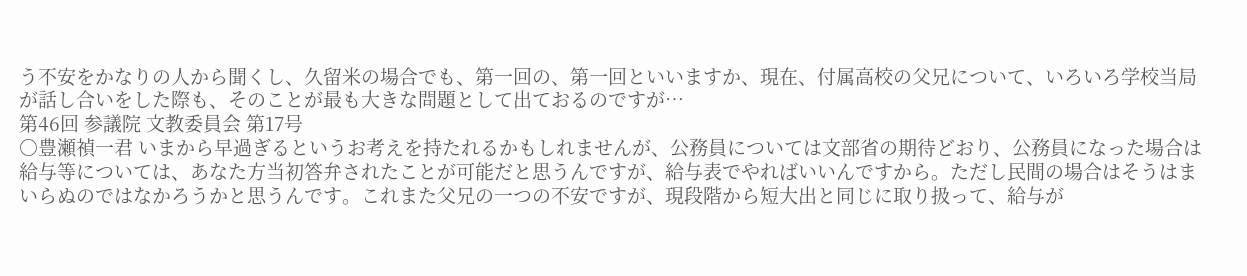う不安をかなりの人から聞くし、久留米の場合でも、第一回の、第一回といいますか、現在、付属高校の父兄について、いろいろ学校当局が話し合いをした際も、そのことが最も大きな問題として出ておるのですが…
第46回 参議院 文教委員会 第17号
○豊瀬禎一君 いまから早過ぎるというお考えを持たれるかもしれませんが、公務員については文部省の期待どおり、公務員になった場合は給与等については、あなた方当初答弁されたことが可能だと思うんですが、給与表でやればいいんですから。ただし民間の場合はそうはまいらぬのではなかろうかと思うんです。これまた父兄の一つの不安ですが、現段階から短大出と同じに取り扱って、給与が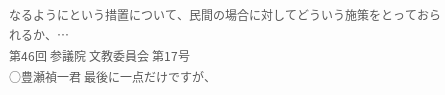なるようにという措置について、民間の場合に対してどういう施策をとっておられるか、…
第46回 参議院 文教委員会 第17号
○豊瀬禎一君 最後に一点だけですが、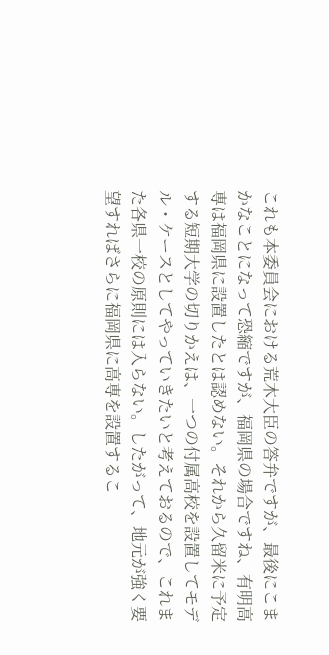これも本委員会における荒木大臣の答弁ですが、最後にこまかなことになって恐縮ですが、福岡県の場合ですね、有明高専は福岡県に設置したとは認めない。それから久留米に予定する短期大学の切りかえは、一つの付属高校を設置してモデル・ケースとしてやっていきたいと考えておるので、これまた各県一校の原則には入らない。したがって、地元が強く要望すればさらに福岡県に高専を設置するこ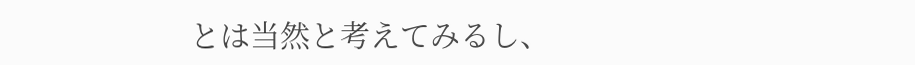とは当然と考えてみるし、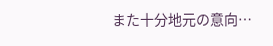また十分地元の意向…